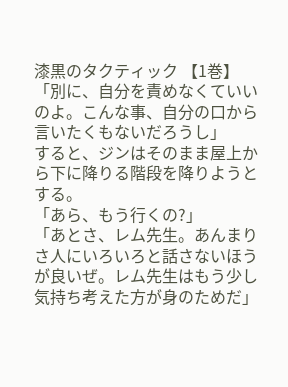漆黒のタクティック 【1巻】
「別に、自分を責めなくていいのよ。こんな事、自分の口から言いたくもないだろうし」
すると、ジンはそのまま屋上から下に降りる階段を降りようとする。
「あら、もう行くの?」
「あとさ、レム先生。あんまりさ人にいろいろと話さないほうが良いぜ。レム先生はもう少し気持ち考えた方が身のためだ」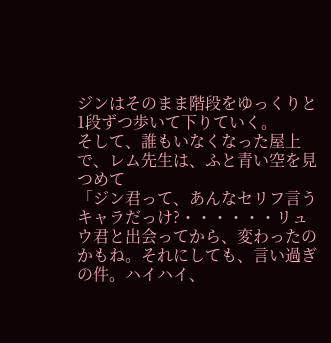ジンはそのまま階段をゆっくりと1段ずつ歩いて下りていく。
そして、誰もいなくなった屋上で、レム先生は、ふと青い空を見つめて
「ジン君って、あんなセリフ言うキャラだっけ?・・・・・・リュウ君と出会ってから、変わったのかもね。それにしても、言い過ぎの件。ハイハイ、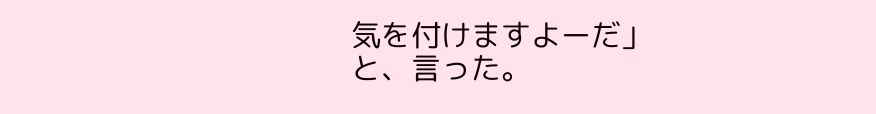気を付けますよーだ」
と、言った。